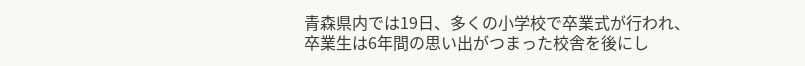青森県内では19日、多くの小学校で卒業式が行われ、卒業生は6年間の思い出がつまった校舎を後にし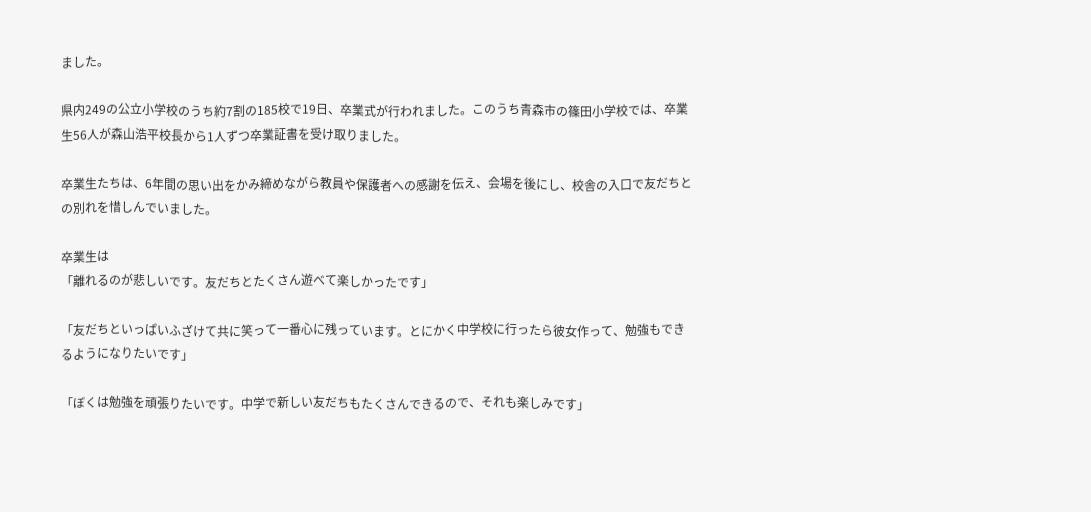ました。

県内249の公立小学校のうち約7割の185校で19日、卒業式が行われました。このうち青森市の篠田小学校では、卒業生56人が森山浩平校長から1人ずつ卒業証書を受け取りました。

卒業生たちは、6年間の思い出をかみ締めながら教員や保護者への感謝を伝え、会場を後にし、校舎の入口で友だちとの別れを惜しんでいました。

卒業生は
「離れるのが悲しいです。友だちとたくさん遊べて楽しかったです」

「友だちといっぱいふざけて共に笑って一番心に残っています。とにかく中学校に行ったら彼女作って、勉強もできるようになりたいです」

「ぼくは勉強を頑張りたいです。中学で新しい友だちもたくさんできるので、それも楽しみです」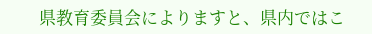県教育委員会によりますと、県内ではこ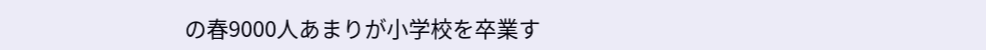の春9000人あまりが小学校を卒業す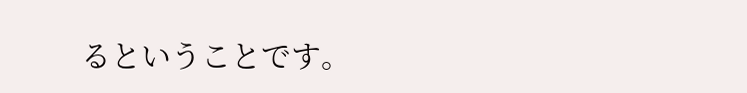るということです。